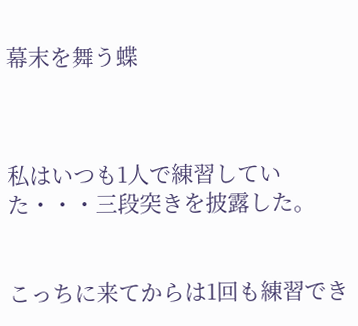幕末を舞う蝶



私はいつも1人で練習していた・・・三段突きを披露した。


こっちに来てからは1回も練習でき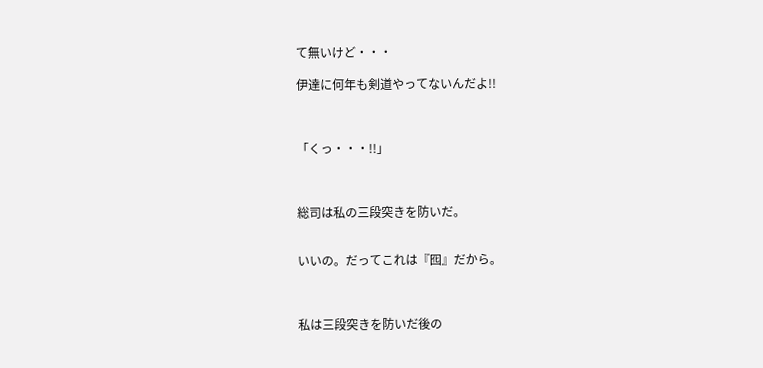て無いけど・・・

伊達に何年も剣道やってないんだよ!!



「くっ・・・!!」



総司は私の三段突きを防いだ。


いいの。だってこれは『囮』だから。



私は三段突きを防いだ後の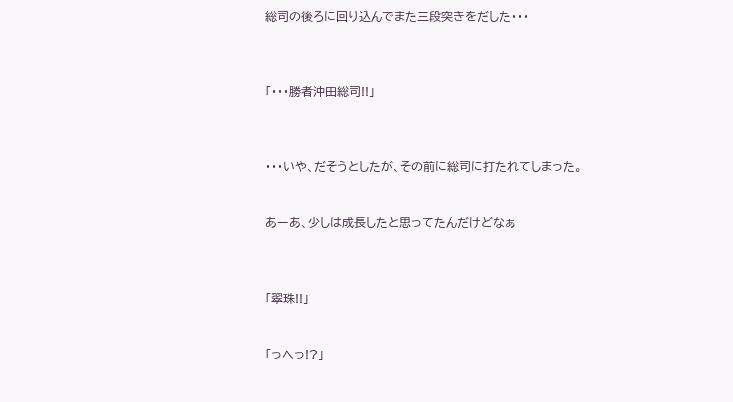総司の後ろに回り込んでまた三段突きをだした・・・



「・・・勝者沖田総司!!」



・・・いや、だそうとしたが、その前に総司に打たれてしまった。


あーあ、少しは成長したと思ってたんだけどなぁ



「翠珠!!」


「っへっ!?」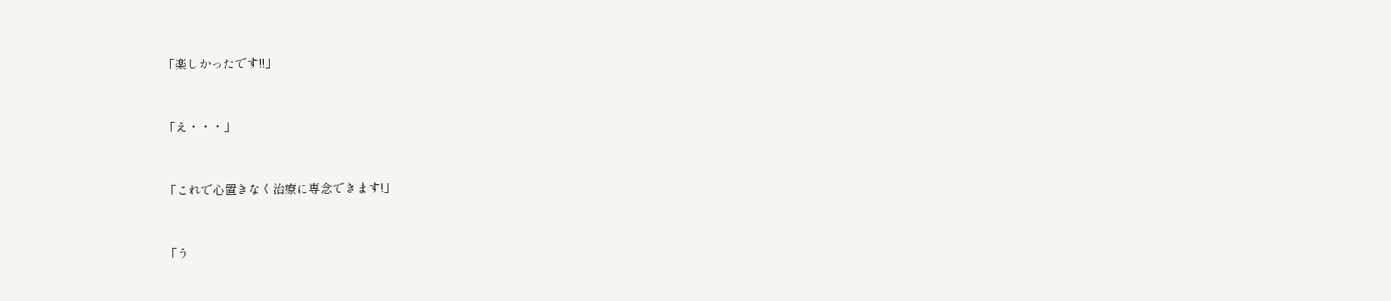「楽しかったです!!」


「え・・・」


「これで心置きなく治療に専念できます!」


「う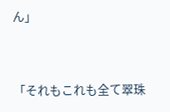ん」


「それもこれも全て翠珠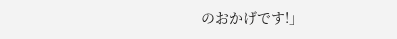のおかげです!」